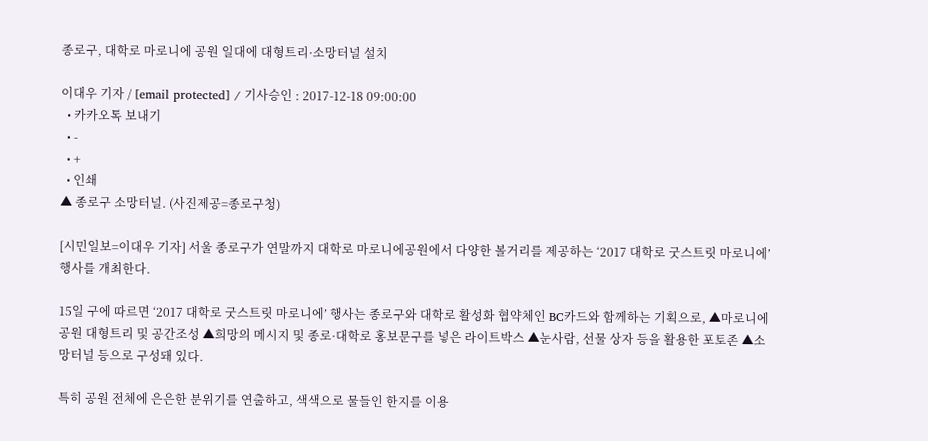종로구, 대학로 마로니에 공원 일대에 대형트리·소망터널 설치

이대우 기자 / [email protected] / 기사승인 : 2017-12-18 09:00:00
  • 카카오톡 보내기
  • -
  • +
  • 인쇄
▲ 종로구 소망터널. (사진제공=종로구청)

[시민일보=이대우 기자] 서울 종로구가 연말까지 대학로 마로니에공원에서 다양한 볼거리를 제공하는 ‘2017 대학로 굿스트릿 마로니에’ 행사를 개최한다.

15일 구에 따르면 ‘2017 대학로 굿스트릿 마로니에’ 행사는 종로구와 대학로 활성화 협약체인 BC카드와 함께하는 기획으로, ▲마로니에공원 대형트리 및 공간조성 ▲희망의 메시지 및 종로·대학로 홍보문구를 넣은 라이트박스 ▲눈사람, 선물 상자 등을 활용한 포토존 ▲소망터널 등으로 구성돼 있다.

특히 공원 전체에 은은한 분위기를 연출하고, 색색으로 물들인 한지를 이용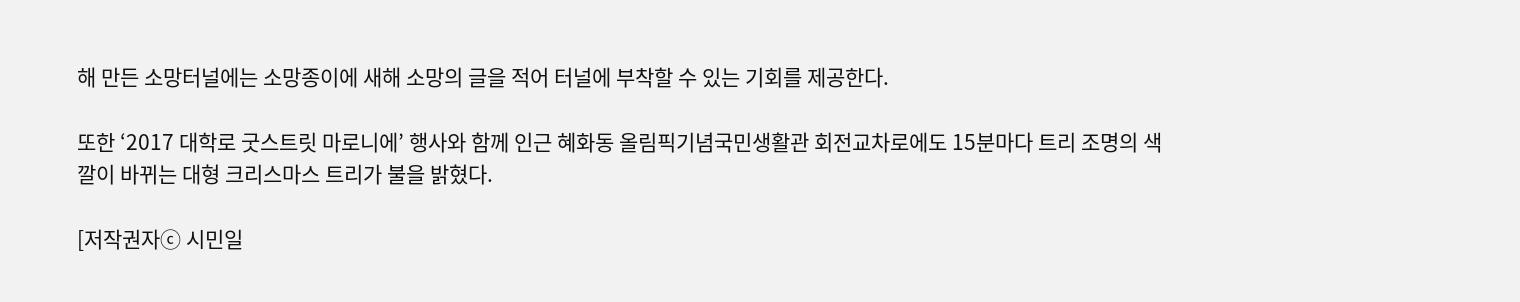해 만든 소망터널에는 소망종이에 새해 소망의 글을 적어 터널에 부착할 수 있는 기회를 제공한다.

또한 ‘2017 대학로 굿스트릿 마로니에’ 행사와 함께 인근 혜화동 올림픽기념국민생활관 회전교차로에도 15분마다 트리 조명의 색깔이 바뀌는 대형 크리스마스 트리가 불을 밝혔다.

[저작권자ⓒ 시민일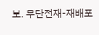보. 무단전재-재배포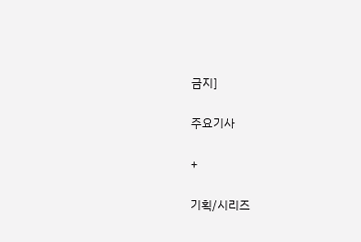금지]

주요기사

+

기획/시리즈